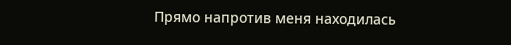Прямо напротив меня находилась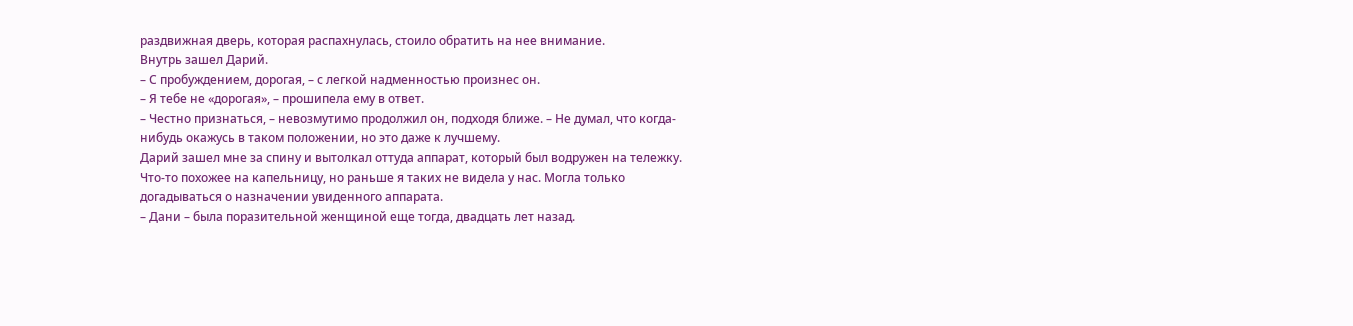раздвижная дверь, которая распахнулась, стоило обратить на нее внимание.
Внутрь зашел Дарий.
– С пробуждением, дорогая, – с легкой надменностью произнес он.
– Я тебе не «дорогая», – прошипела ему в ответ.
– Честно признаться, – невозмутимо продолжил он, подходя ближе. – Не думал, что когда-нибудь окажусь в таком положении, но это даже к лучшему.
Дарий зашел мне за спину и вытолкал оттуда аппарат, который был водружен на тележку. Что-то похожее на капельницу, но раньше я таких не видела у нас. Могла только догадываться о назначении увиденного аппарата.
– Дани – была поразительной женщиной еще тогда, двадцать лет назад.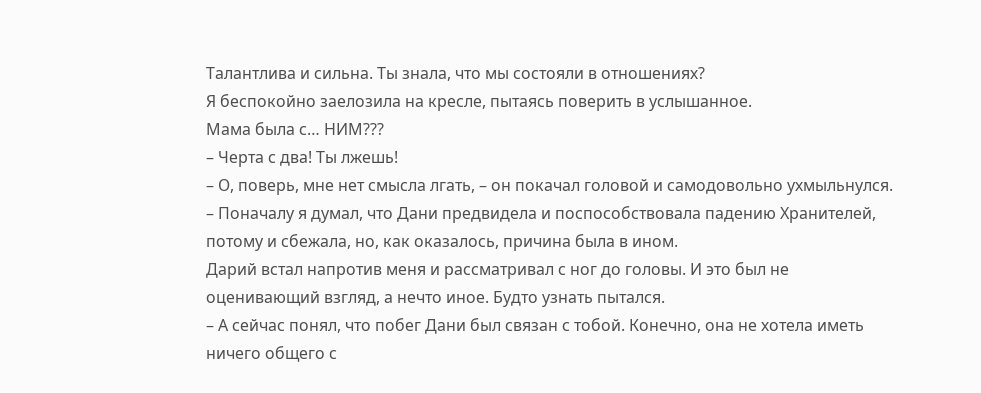Талантлива и сильна. Ты знала, что мы состояли в отношениях?
Я беспокойно заелозила на кресле, пытаясь поверить в услышанное.
Мама была с… НИМ???
– Черта с два! Ты лжешь!
– О, поверь, мне нет смысла лгать, – он покачал головой и самодовольно ухмыльнулся. – Поначалу я думал, что Дани предвидела и поспособствовала падению Хранителей, потому и сбежала, но, как оказалось, причина была в ином.
Дарий встал напротив меня и рассматривал с ног до головы. И это был не оценивающий взгляд, а нечто иное. Будто узнать пытался.
– А сейчас понял, что побег Дани был связан с тобой. Конечно, она не хотела иметь ничего общего с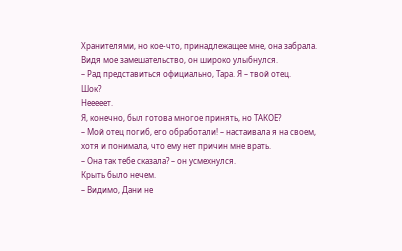Хранителями, но кое-что, принадлежащее мне, она забрала.
Видя мое замешательство, он широко улыбнулся.
– Рад представиться официально, Тара. Я – твой отец.
Шок?
Нееееет.
Я, конечно, был готова многое принять, но ТАКОЕ?
– Мой отец погиб, его обработали! – настаивала я на своем, хотя и понимала, что ему нет причин мне врать.
– Она так тебе сказала? – он усмехнулся.
Крыть было нечем.
– Видимо, Дани не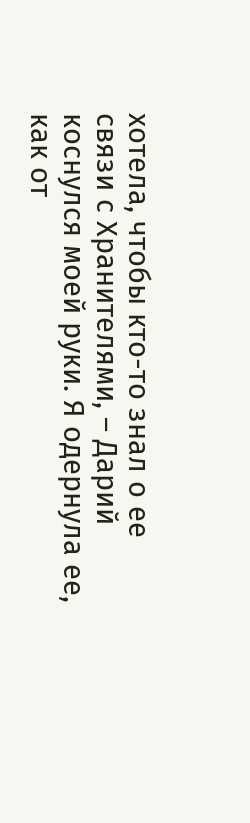хотела, чтобы кто-то знал о ее связи с Хранителями, – Дарий коснулся моей руки. Я одернула ее, как от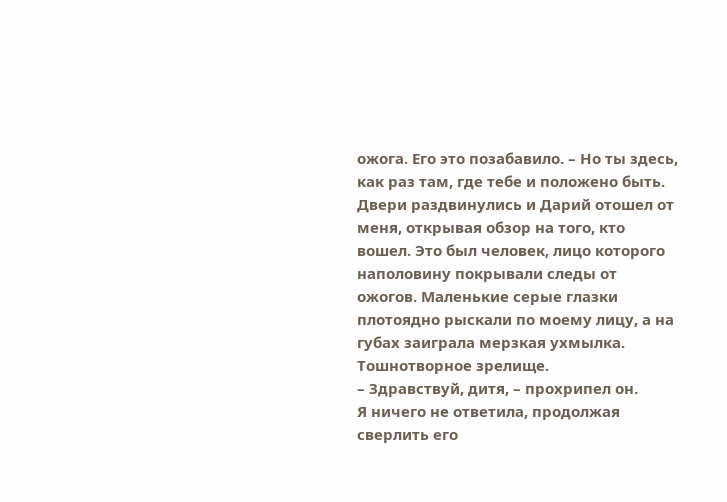ожога. Его это позабавило. – Но ты здесь, как раз там, где тебе и положено быть.
Двери раздвинулись и Дарий отошел от меня, открывая обзор на того, кто вошел. Это был человек, лицо которого наполовину покрывали следы от ожогов. Маленькие серые глазки плотоядно рыскали по моему лицу, а на губах заиграла мерзкая ухмылка.
Тошнотворное зрелище.
– Здравствуй, дитя, – прохрипел он.
Я ничего не ответила, продолжая сверлить его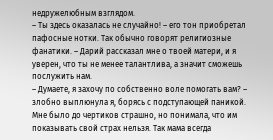недружелюбным взглядом.
– Ты здесь оказалась не случайно! – его тон приобретал пафосные нотки. Так обычно говорят религиозные фанатики. – Дарий рассказал мне о твоей матери, и я уверен, что ты не менее талантлива, а значит сможешь послужить нам.
– Думаете, я захочу по собственно воле помогать вам? – злобно выплюнула я, борясь с подступающей паникой.
Мне было до чертиков страшно, но понимала, что им показывать свой страх нельзя. Так мама всегда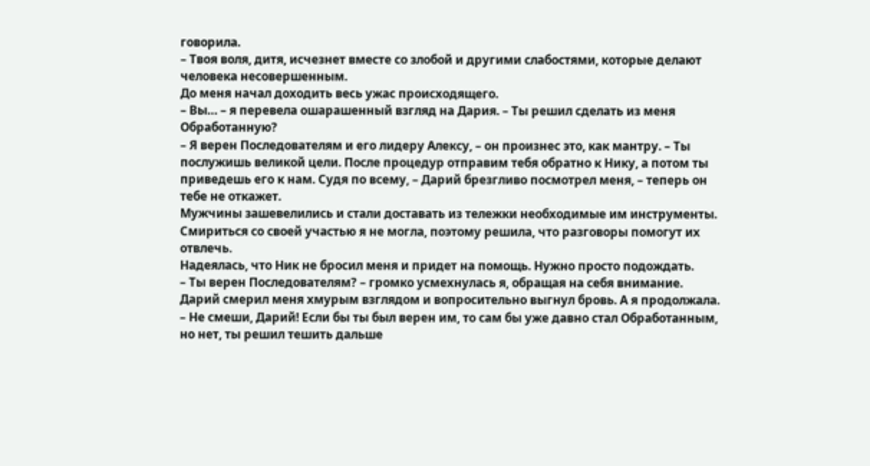говорила.
– Твоя воля, дитя, исчезнет вместе со злобой и другими слабостями, которые делают человека несовершенным.
До меня начал доходить весь ужас происходящего.
– Вы… – я перевела ошарашенный взгляд на Дария. – Ты решил сделать из меня Обработанную?
– Я верен Последователям и его лидеру Алексу, – он произнес это, как мантру. – Ты послужишь великой цели. После процедур отправим тебя обратно к Нику, а потом ты приведешь его к нам. Судя по всему, – Дарий брезгливо посмотрел меня, – теперь он тебе не откажет.
Мужчины зашевелились и стали доставать из тележки необходимые им инструменты. Смириться со своей участью я не могла, поэтому решила, что разговоры помогут их отвлечь.
Надеялась, что Ник не бросил меня и придет на помощь. Нужно просто подождать.
– Ты верен Последователям? – громко усмехнулась я, обращая на себя внимание.
Дарий смерил меня хмурым взглядом и вопросительно выгнул бровь. А я продолжала. – Не смеши, Дарий! Если бы ты был верен им, то сам бы уже давно стал Обработанным, но нет, ты решил тешить дальше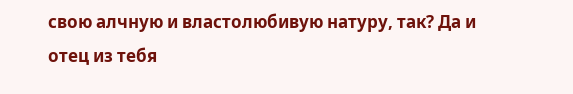свою алчную и властолюбивую натуру, так? Да и отец из тебя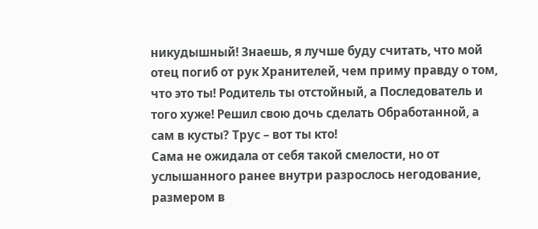никудышный! Знаешь, я лучше буду считать, что мой отец погиб от рук Хранителей, чем приму правду о том, что это ты! Родитель ты отстойный, а Последователь и того хуже! Решил свою дочь сделать Обработанной, а сам в кусты? Трус – вот ты кто!
Сама не ожидала от себя такой смелости, но от услышанного ранее внутри разрослось негодование, размером в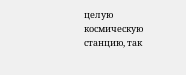целую космическую станцию, так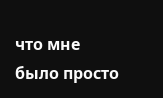что мне было просто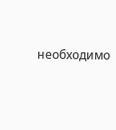необходимо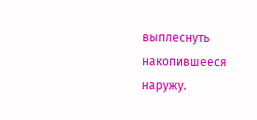выплеснуть накопившееся наружу.